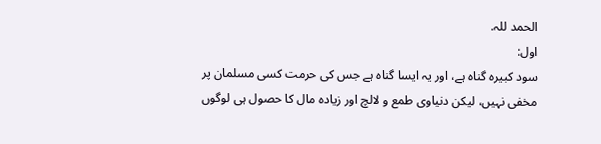الحمد للہ.
اول:
سود كبيرہ گناہ ہے، اور يہ ايسا گناہ ہے جس كى حرمت كسى مسلمان پر مخفى نہيں، ليكن دنياوى طمع و لالچ اور زيادہ مال كا حصول ہى لوگوں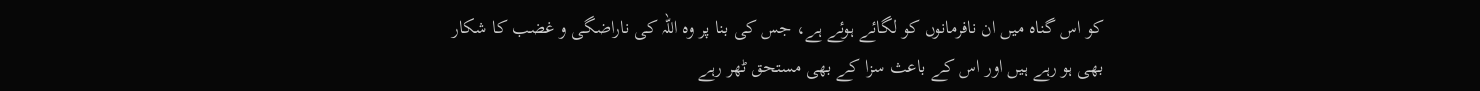كو اس گناہ ميں ان نافرمانوں كو لگائے ہوئے ہے، جس كى بنا پر وہ اللہ كى ناراضگى و غضب كا شكار بھى ہو رہے ہيں اور اس كے باعث سزا كے بھى مستحق ٹھر رہے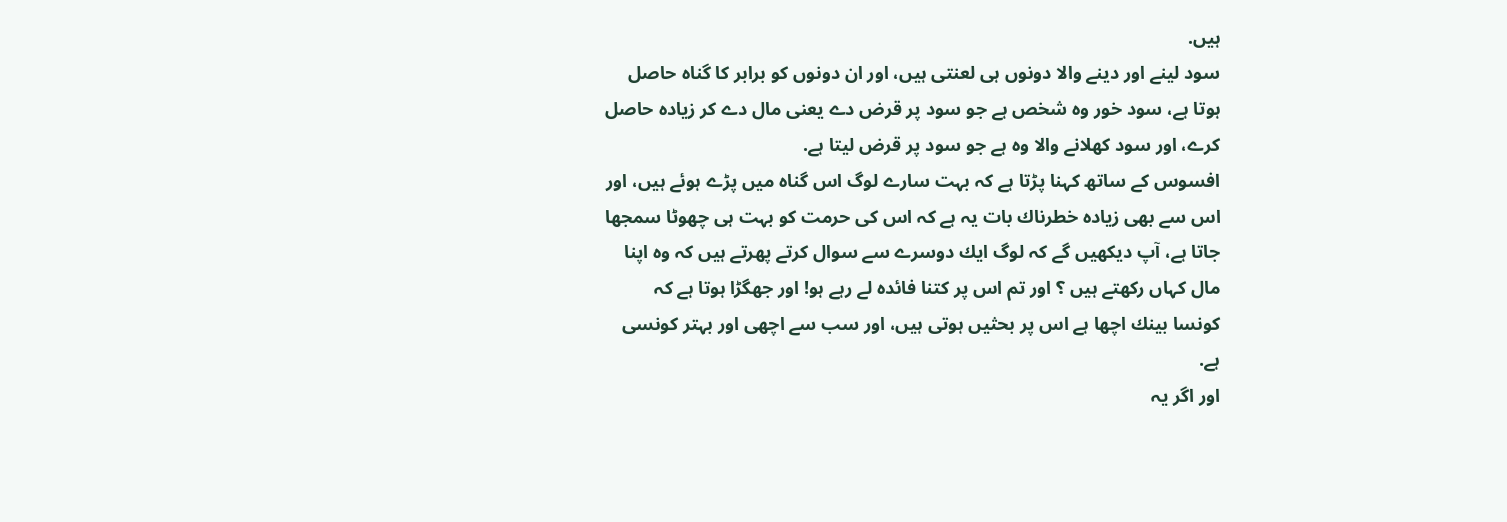ہيں.
سود لينے اور دينے والا دونوں ہى لعنتى ہيں، اور ان دونوں كو برابر كا گناہ حاصل ہوتا ہے، سود خور وہ شخص ہے جو سود پر قرض دے يعنى مال دے كر زيادہ حاصل كرے، اور سود كھلانے والا وہ ہے جو سود پر قرض ليتا ہے.
افسوس كے ساتھ كہنا پڑتا ہے كہ بہت سارے لوگ اس گناہ ميں پڑے ہوئے ہيں، اور اس سے بھى زيادہ خطرناك بات يہ ہے كہ اس كى حرمت كو بہت ہى چھوٹا سمجھا جاتا ہے، آپ ديكھيں گے كہ لوگ ايك دوسرے سے سوال كرتے پھرتے ہيں كہ وہ اپنا مال كہاں ركھتے ہيں ؟ اور تم اس پر كتنا فائدہ لے رہے ہو! اور جھگڑا ہوتا ہے كہ كونسا بينك اچھا ہے اس پر بحثيں ہوتى ہيں، اور سب سے اچھى اور بہتر كونسى ہے.
اور اگر يہ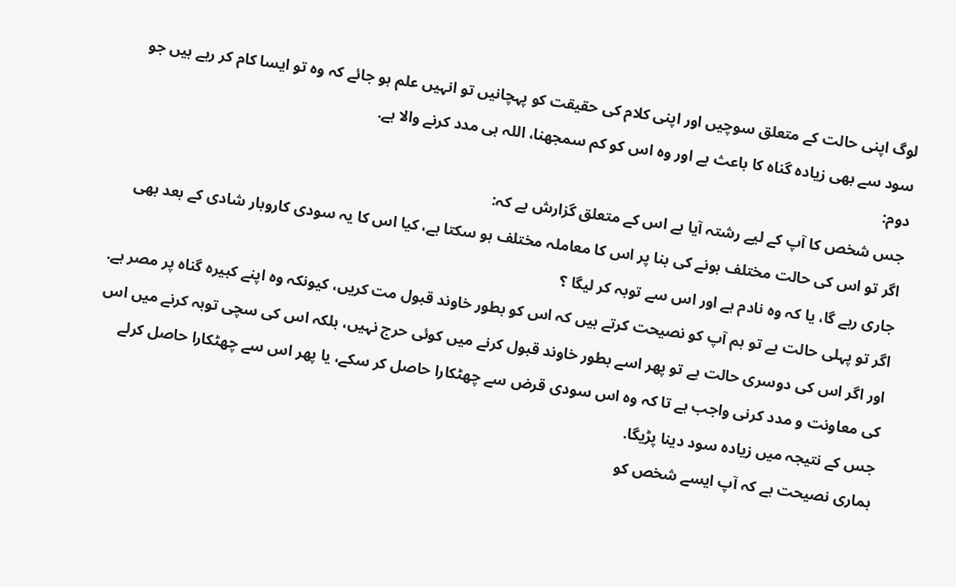لوگ اپنى حالت كے متعلق سوچيں اور اپنى كلام كى حقيقت كو پہچانيں تو انہيں علم ہو جائے كہ وہ تو ايسا كام كر رہے ہيں جو سود سے بھى زيادہ گناہ كا باعث ہے اور وہ اس كو كم سمجھنا، اللہ ہى مدد كرنے والا ہے.
دوم:
جس شخص كا آپ كے ليے رشتہ آيا ہے اس كے متعلق گزارش ہے كہ:
اگر تو اس كى حالت مختلف ہونے كى بنا پر اس كا معاملہ مختلف ہو سكتا ہے، كيا اس كا يہ سودى كاروبار شادى كے بعد بھى جارى رہے گا، يا كہ وہ نادم ہے اور اس سے توبہ كر ليگا ؟
اگر تو پہلى حالت ہے تو ہم آپ كو نصيحت كرتے ہيں كہ اس كو بطور خاوند قبول مت كريں، كيونكہ وہ اپنے كبيرہ گناہ پر مصر ہے.
اور اگر اس كى دوسرى حالت ہے تو پھر اسے بطور خاوند قبول كرنے ميں كوئى حرج نہيں، بلكہ اس كى سچى توبہ كرنے ميں اس كى معاونت و مدد كرنى واجب ہے تا كہ وہ اس سودى قرض سے چھٹكارا حاصل كر سكے، يا پھر اس سے چھٹكارا حاصل كرلے جس كے نتيجہ ميں زيادہ سود دينا پڑيگا.
ہمارى نصيحت ہے كہ آپ ايسے شخص كو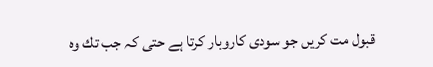قبول مت كريں جو سودى كاروبار كرتا ہے حتى كہ جب تك وہ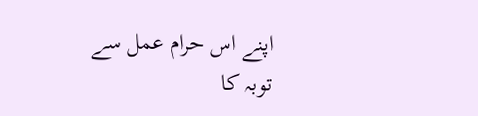اپنے اس حرام عمل سے توبہ كا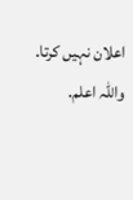اعلان نہيں كرتا.
واللہ اعلم.